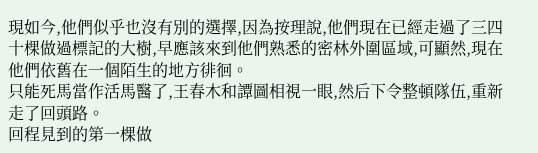現如今,他們似乎也沒有別的選擇,因為按理說,他們現在已經走過了三四十棵做過標記的大樹,早應該來到他們熟悉的密林外圍區域,可顯然,現在他們依舊在一個陌生的地方徘徊。
只能死馬當作活馬醫了,王春木和譚圖相視一眼,然后下令整頓隊伍,重新走了回頭路。
回程見到的第一棵做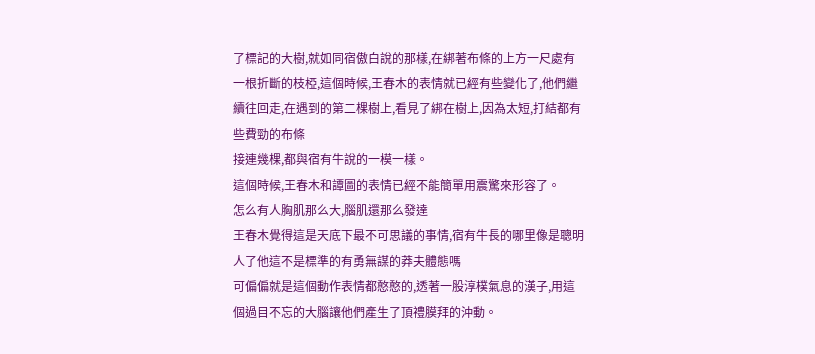了標記的大樹,就如同宿傲白說的那樣,在綁著布條的上方一尺處有一根折斷的枝椏,這個時候,王春木的表情就已經有些變化了,他們繼續往回走,在遇到的第二棵樹上,看見了綁在樹上,因為太短,打結都有些費勁的布條
接連幾棵,都與宿有牛說的一模一樣。
這個時候,王春木和譚圖的表情已經不能簡單用震驚來形容了。
怎么有人胸肌那么大,腦肌還那么發達
王春木覺得這是天底下最不可思議的事情,宿有牛長的哪里像是聰明人了他這不是標準的有勇無謀的莽夫體態嗎
可偏偏就是這個動作表情都憨憨的,透著一股淳樸氣息的漢子,用這個過目不忘的大腦讓他們產生了頂禮膜拜的沖動。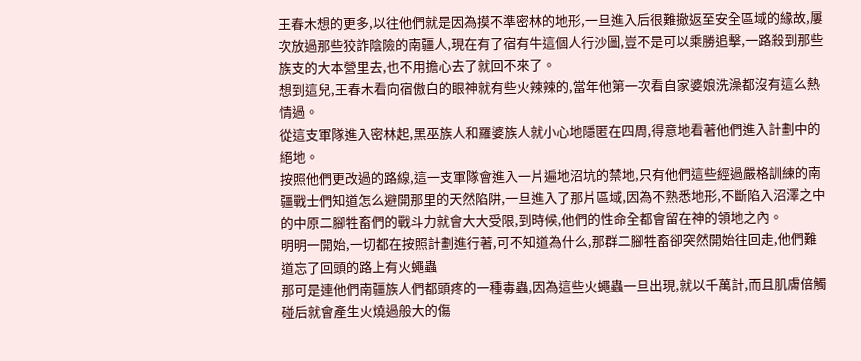王春木想的更多,以往他們就是因為摸不準密林的地形,一旦進入后很難撤返至安全區域的緣故,屢次放過那些狡詐陰險的南疆人,現在有了宿有牛這個人行沙圖,豈不是可以乘勝追擊,一路殺到那些族支的大本營里去,也不用擔心去了就回不來了。
想到這兒,王春木看向宿傲白的眼神就有些火辣辣的,當年他第一次看自家婆娘洗澡都沒有這么熱情過。
從這支軍隊進入密林起,黑巫族人和羅婆族人就小心地隱匿在四周,得意地看著他們進入計劃中的絕地。
按照他們更改過的路線,這一支軍隊會進入一片遍地沼坑的禁地,只有他們這些經過嚴格訓練的南疆戰士們知道怎么避開那里的天然陷阱,一旦進入了那片區域,因為不熟悉地形,不斷陷入沼澤之中的中原二腳牲畜們的戰斗力就會大大受限,到時候,他們的性命全都會留在神的領地之內。
明明一開始,一切都在按照計劃進行著,可不知道為什么,那群二腳牲畜卻突然開始往回走,他們難道忘了回頭的路上有火蠅蟲
那可是連他們南疆族人們都頭疼的一種毒蟲,因為這些火蠅蟲一旦出現,就以千萬計,而且肌膚倍觸碰后就會產生火燒過般大的傷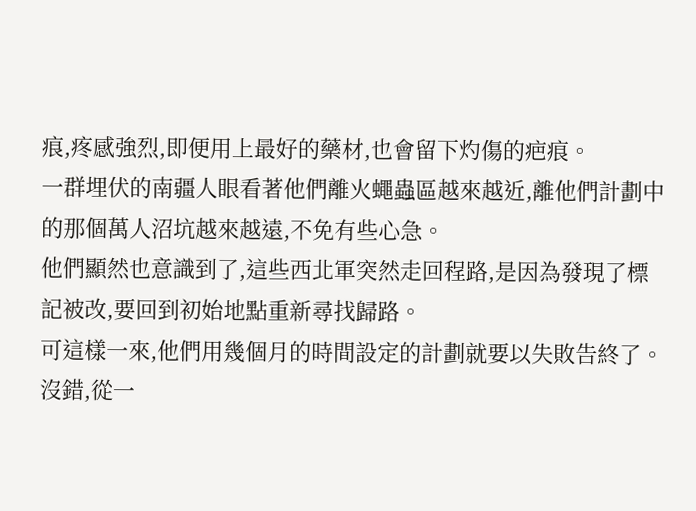痕,疼感強烈,即便用上最好的藥材,也會留下灼傷的疤痕。
一群埋伏的南疆人眼看著他們離火蠅蟲區越來越近,離他們計劃中的那個萬人沼坑越來越遠,不免有些心急。
他們顯然也意識到了,這些西北軍突然走回程路,是因為發現了標記被改,要回到初始地點重新尋找歸路。
可這樣一來,他們用幾個月的時間設定的計劃就要以失敗告終了。
沒錯,從一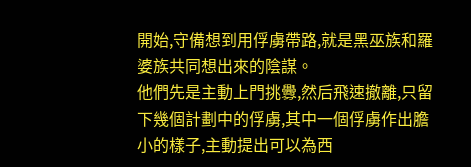開始,守備想到用俘虜帶路,就是黑巫族和羅婆族共同想出來的陰謀。
他們先是主動上門挑釁,然后飛速撤離,只留下幾個計劃中的俘虜,其中一個俘虜作出膽小的樣子,主動提出可以為西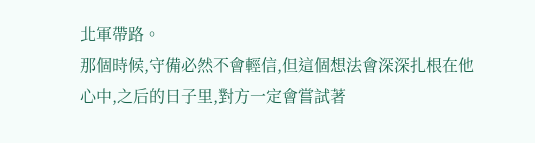北軍帶路。
那個時候,守備必然不會輕信,但這個想法會深深扎根在他心中,之后的日子里,對方一定會嘗試著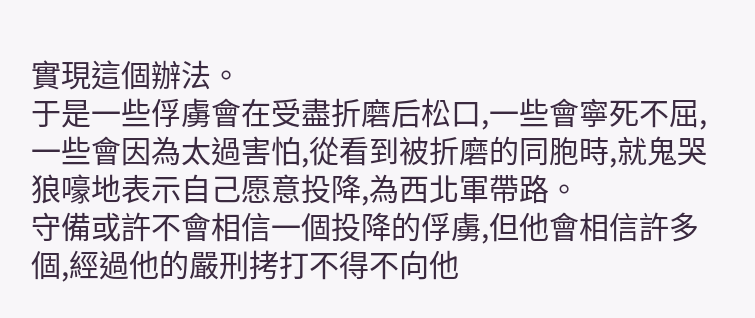實現這個辦法。
于是一些俘虜會在受盡折磨后松口,一些會寧死不屈,一些會因為太過害怕,從看到被折磨的同胞時,就鬼哭狼嚎地表示自己愿意投降,為西北軍帶路。
守備或許不會相信一個投降的俘虜,但他會相信許多個,經過他的嚴刑拷打不得不向他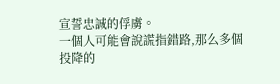宣誓忠誠的俘虜。
一個人可能會說謊指錯路,那么多個投降的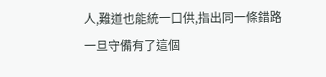人,難道也能統一口供,指出同一條錯路
一旦守備有了這個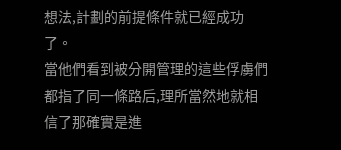想法,計劃的前提條件就已經成功了。
當他們看到被分開管理的這些俘虜們都指了同一條路后,理所當然地就相信了那確實是進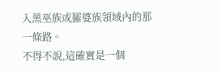入黑巫族或羅婆族領域內的那一條路。
不得不說,這確實是一個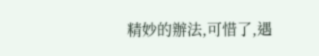精妙的辦法,可惜了,遇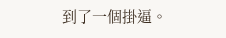到了一個掛逼。